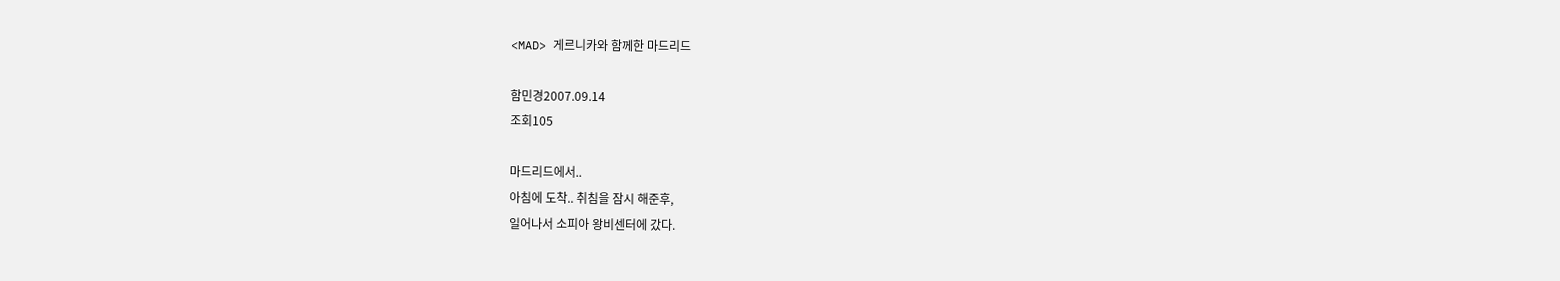<MAD> 게르니카와 함께한 마드리드

함민경2007.09.14
조회105

마드리드에서..
아침에 도착.. 취침을 잠시 해준후,
일어나서 소피아 왕비센터에 갔다.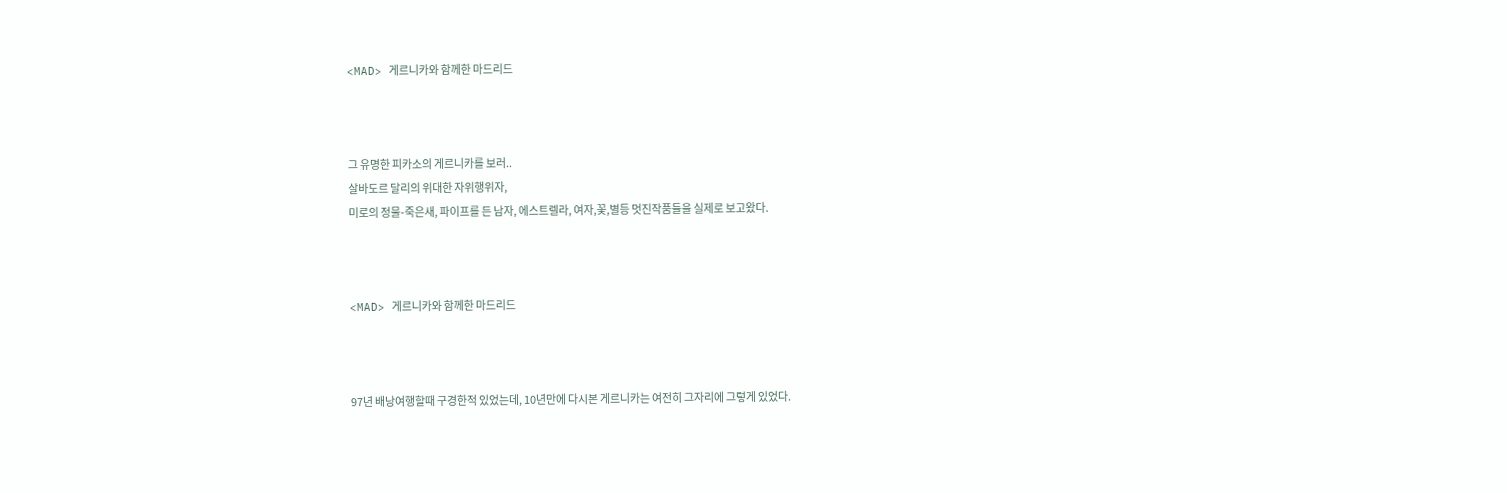<MAD> 게르니카와 함께한 마드리드



그 유명한 피카소의 게르니카를 보러..
살바도르 달리의 위대한 자위행위자,
미로의 정물-죽은새, 파이프를 든 남자, 에스트렐라, 여자,꽃,별등 멋진작품들을 실제로 보고왔다.



<MAD> 게르니카와 함께한 마드리드



97년 배낭여행할때 구경한적 있었는데, 10년만에 다시본 게르니카는 여전히 그자리에 그렇게 있었다.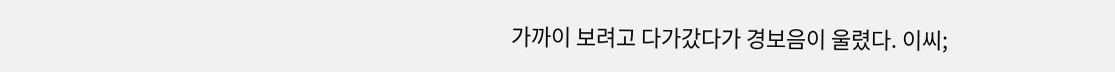가까이 보려고 다가갔다가 경보음이 울렸다. 이씨;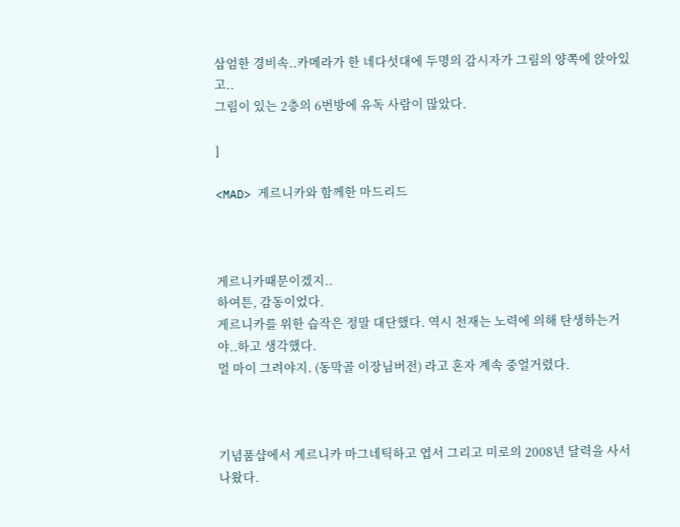삼엄한 경비속..카메라가 한 네다섯대에 두명의 감시자가 그림의 양쪽에 앉아있고..
그림이 있는 2층의 6번방에 유독 사람이 많았다.

]

<MAD> 게르니카와 함께한 마드리드



게르니카때문이겠지..
하여튼, 감동이었다.
게르니카를 위한 습작은 정말 대단했다. 역시 천재는 노력에 의해 탄생하는거야..하고 생각했다.
멀 마이 그려야지. (동막골 이장님버전) 라고 혼자 계속 중얼거렸다.



기념품샵에서 게르니카 마그네틱하고 엽서 그리고 미로의 2008년 달력을 사서 나왔다.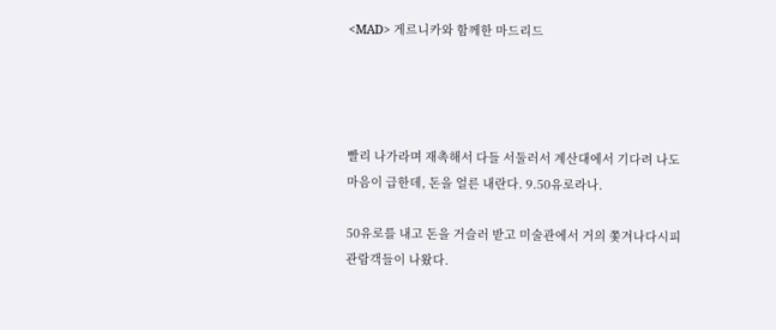<MAD> 게르니카와 함께한 마드리드




빨리 나가라며 재촉해서 다들 서둘러서 계산대에서 기다려 나도 마음이 급한데, 돈을 얼른 내란다. 9.50유로라나.

50유로를 내고 돈을 거슬러 받고 미술관에서 거의 쫓겨나다시피 관람객들이 나왔다.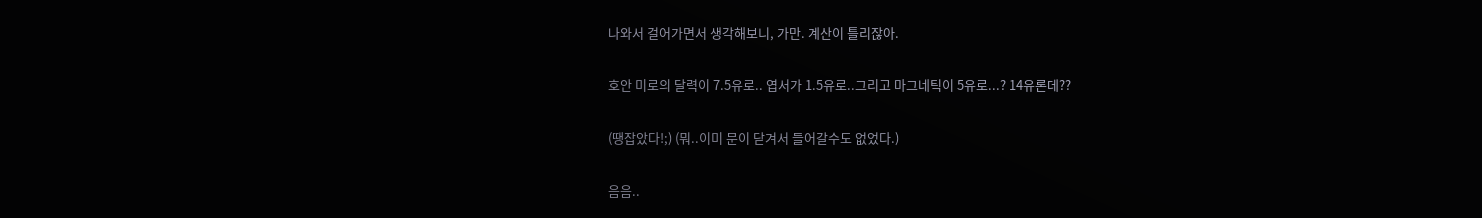나와서 걸어가면서 생각해보니, 가만. 계산이 틀리잖아.

호안 미로의 달력이 7.5유로.. 엽서가 1.5유로..그리고 마그네틱이 5유로...? 14유론데??

(땡잡았다!;) (뭐..이미 문이 닫겨서 들어갈수도 없었다.)

음음..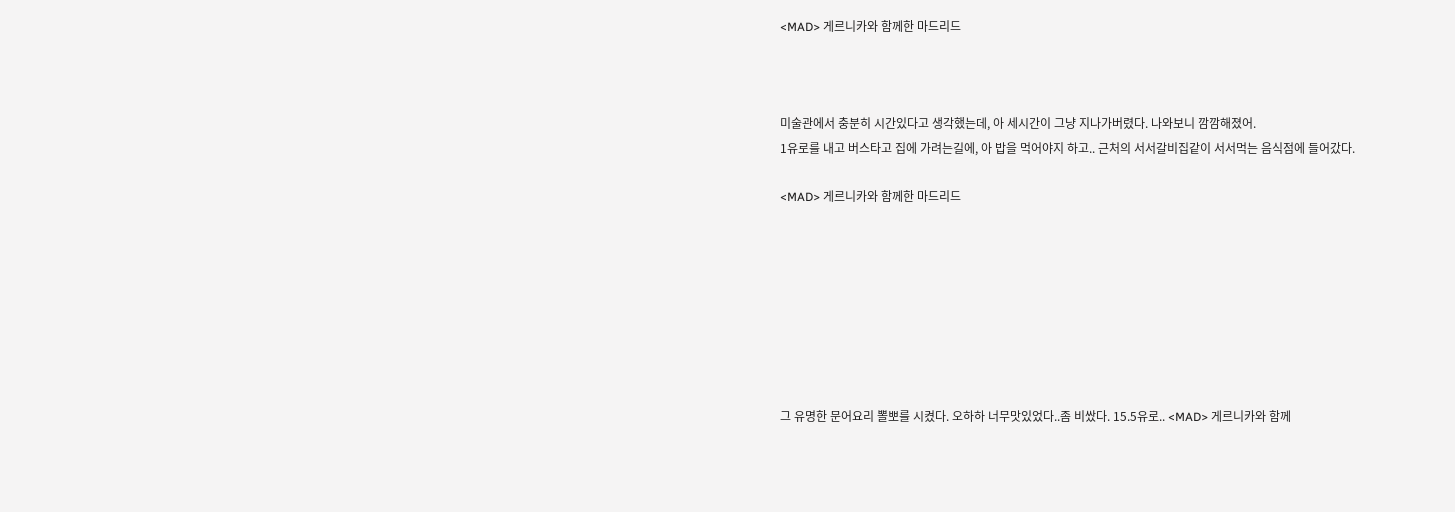<MAD> 게르니카와 함께한 마드리드



미술관에서 충분히 시간있다고 생각했는데, 아 세시간이 그냥 지나가버렸다. 나와보니 깜깜해졌어.
1유로를 내고 버스타고 집에 가려는길에, 아 밥을 먹어야지 하고.. 근처의 서서갈비집같이 서서먹는 음식점에 들어갔다.

<MAD> 게르니카와 함께한 마드리드








그 유명한 문어요리 뽈뽀를 시켰다. 오하하 너무맛있었다..좀 비쌌다. 15.5유로.. <MAD> 게르니카와 함께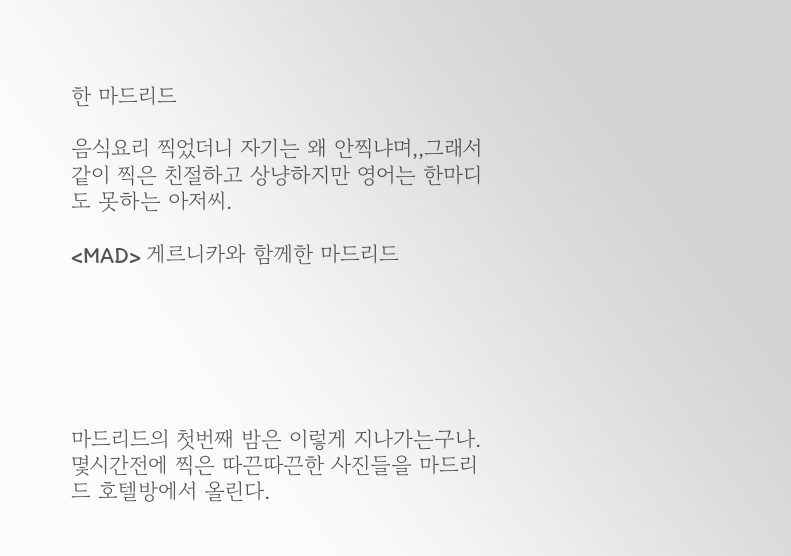한 마드리드

음식요리 찍었더니 자기는 왜 안찍냐며,,그래서 같이 찍은 친절하고 상냥하지만 영어는 한마디도 못하는 아저씨.

<MAD> 게르니카와 함께한 마드리드






마드리드의 첫번째 밤은 이렇게 지나가는구나.
몇시간전에 찍은 따끈따끈한 사진들을 마드리드 호텔방에서 올린다.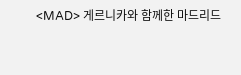<MAD> 게르니카와 함께한 마드리드